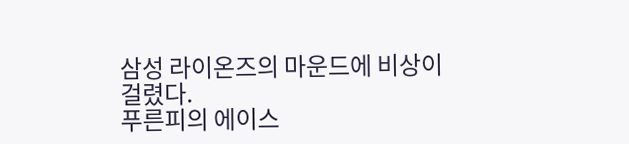삼성 라이온즈의 마운드에 비상이 걸렸다.
푸른피의 에이스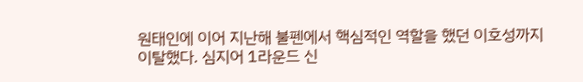원태인에 이어 지난해 불펜에서 핵심적인 역할을 했던 이호성까지 이탈했다. 심지어 1라운드 신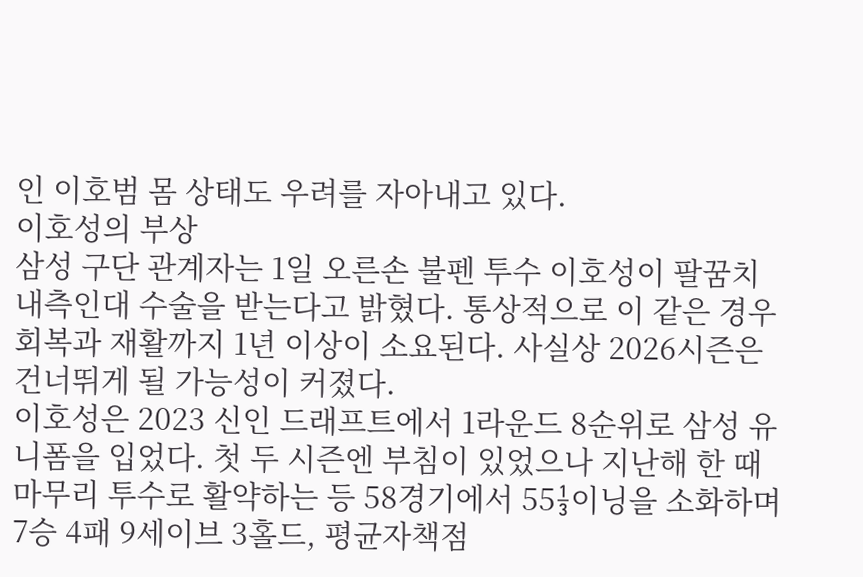인 이호범 몸 상태도 우려를 자아내고 있다.
이호성의 부상
삼성 구단 관계자는 1일 오른손 불펜 투수 이호성이 팔꿈치 내측인대 수술을 받는다고 밝혔다. 통상적으로 이 같은 경우 회복과 재활까지 1년 이상이 소요된다. 사실상 2026시즌은 건너뛰게 될 가능성이 커졌다.
이호성은 2023 신인 드래프트에서 1라운드 8순위로 삼성 유니폼을 입었다. 첫 두 시즌엔 부침이 있었으나 지난해 한 때 마무리 투수로 활약하는 등 58경기에서 55⅓이닝을 소화하며 7승 4패 9세이브 3홀드, 평균자책점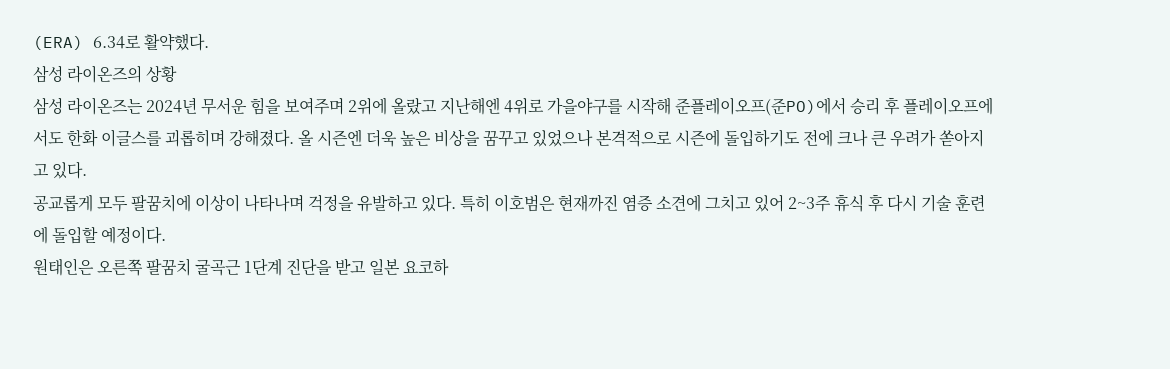(ERA) 6.34로 활약했다.
삼성 라이온즈의 상황
삼성 라이온즈는 2024년 무서운 힘을 보여주며 2위에 올랐고 지난해엔 4위로 가을야구를 시작해 준플레이오프(준PO)에서 승리 후 플레이오프에서도 한화 이글스를 괴롭히며 강해졌다. 올 시즌엔 더욱 높은 비상을 꿈꾸고 있었으나 본격적으로 시즌에 돌입하기도 전에 크나 큰 우려가 쏟아지고 있다.
공교롭게 모두 팔꿈치에 이상이 나타나며 걱정을 유발하고 있다. 특히 이호범은 현재까진 염증 소견에 그치고 있어 2~3주 휴식 후 다시 기술 훈련에 돌입할 예정이다.
원태인은 오른쪽 팔꿈치 굴곡근 1단계 진단을 받고 일본 요코하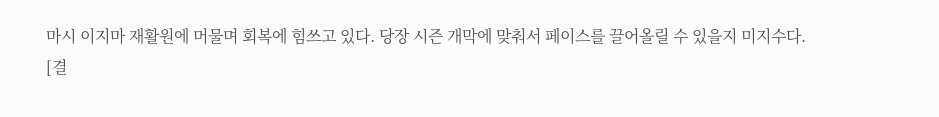마시 이지마 재활원에 머물며 회복에 힘쓰고 있다. 당장 시즌 개막에 맞춰서 페이스를 끌어올릴 수 있을지 미지수다.
[결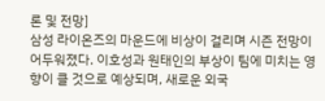론 및 전망]
삼성 라이온즈의 마운드에 비상이 걸리며 시즌 전망이 어두워졌다. 이호성과 원태인의 부상이 팀에 미치는 영향이 클 것으로 예상되며, 새로운 외국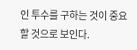인 투수를 구하는 것이 중요할 것으로 보인다.